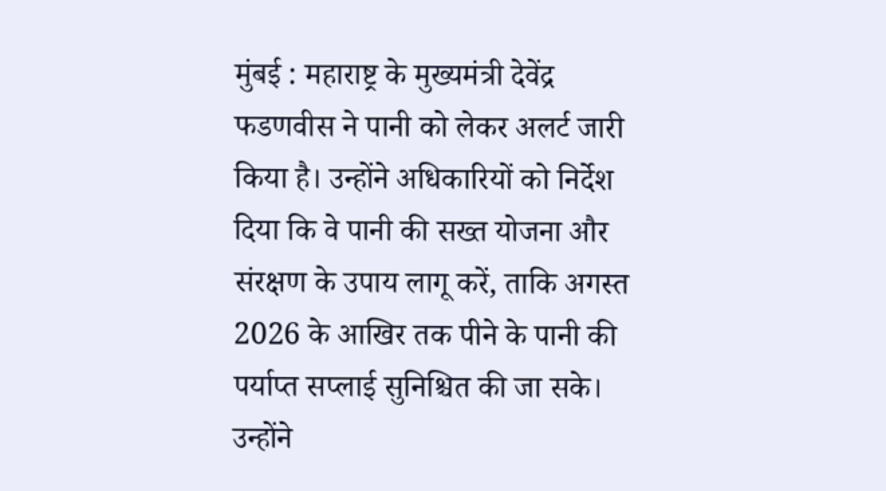मुंबई : महाराष्ट्र के मुख्यमंत्री देवेंद्र फडणवीस ने पानी को लेकर अलर्ट जारी किया है। उन्होंने अधिकारियों को निर्देश दिया कि वे पानी की सख्त योजना और संरक्षण के उपाय लागू करें, ताकि अगस्त 2026 के आखिर तक पीने के पानी की पर्याप्त सप्लाई सुनिश्चित की जा सके। उन्होंने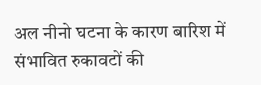अल नीनो घटना के कारण बारिश में संभावित रुकावटों की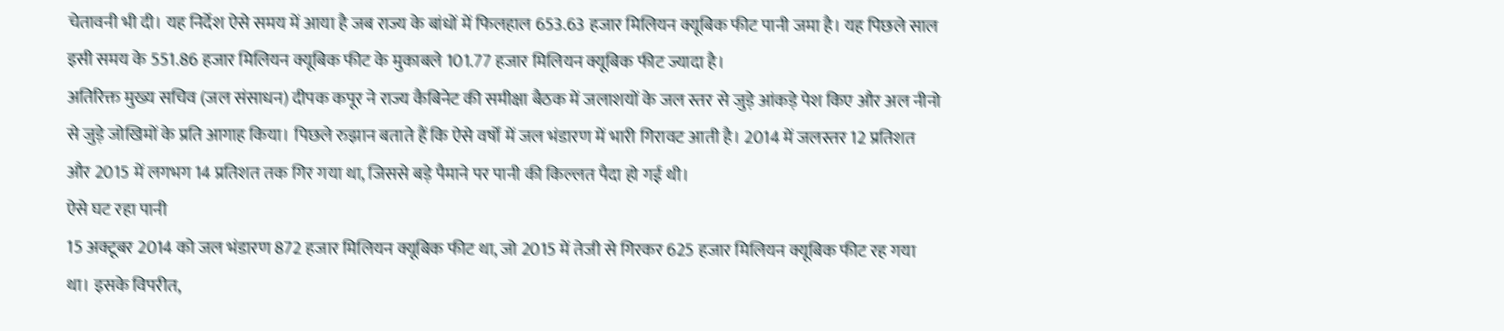चेतावनी भी दी। यह निर्देश ऐसे समय में आया है जब राज्य के बांधों में फिलहाल 653.63 हजार मिलियन क्यूबिक फीट पानी जमा है। यह पिछले साल इसी समय के 551.86 हजार मिलियन क्यूबिक फीट के मुकाबले 101.77 हजार मिलियन क्यूबिक फीट ज्यादा है।
अतिरिक्त मुख्य सचिव (जल संसाधन) दीपक कपूर ने राज्य कैबिनेट की समीक्षा बैठक में जलाशयों के जल स्तर से जुड़े आंकड़े पेश किए और अल नीनो से जुड़े जोखिमों के प्रति आगाह किया। पिछले रुझान बताते हैं कि ऐसे वर्षों में जल भंडारण में भारी गिरावट आती है। 2014 में जलस्तर 12 प्रतिशत और 2015 में लगभग 14 प्रतिशत तक गिर गया था, जिससे बड़े पैमाने पर पानी की किल्लत पैदा हो गई थी।
ऐसे घट रहा पानी
15 अक्टूबर 2014 को जल भंडारण 872 हजार मिलियन क्यूबिक फीट था, जो 2015 में तेजी से गिरकर 625 हजार मिलियन क्यूबिक फीट रह गया था। इसके विपरीत,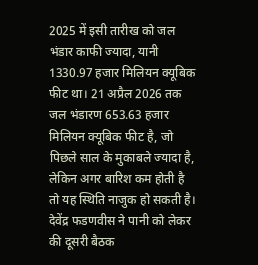2025 में इसी तारीख को जल भंडार काफी ज्यादा, यानी 1330.97 हजार मिलियन क्यूबिक फीट था। 21 अप्रैल 2026 तक जल भंडारण 653.63 हजार मिलियन क्यूबिक फीट है, जो पिछले साल के मुकाबले ज्यादा है, लेकिन अगर बारिश कम होती है तो यह स्थिति नाजुक हो सकती है।
देवेंद्र फडणवीस ने पानी को लेकर की दूसरी बैठक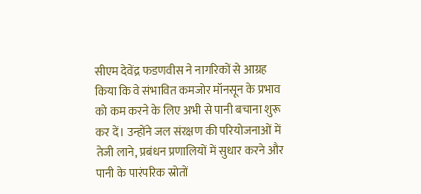सीएम देवेंद्र फडणवीस ने नागरिकों से आग्रह किया कि वे संभावित कमजोर मॉनसून के प्रभाव को कम करने के लिए अभी से पानी बचाना शुरू कर दें। उन्होंने जल संरक्षण की परियोजनाओं में तेजी लाने, प्रबंधन प्रणालियों में सुधार करने और पानी के पारंपरिक स्रोतों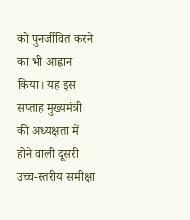को पुनर्जीवित करने का भी आह्वान किया। यह इस सप्ताह मुख्यमंत्री की अध्यक्षता में होने वाली दूसरी उच्च-स्तरीय समीक्षा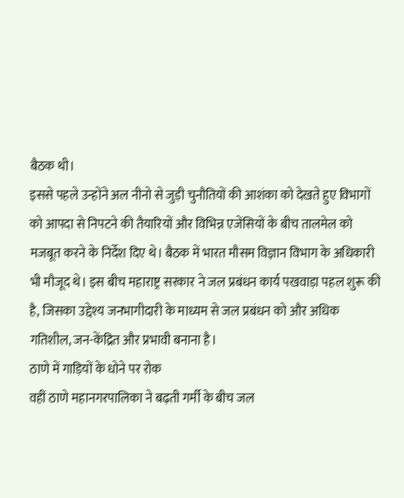बैठक थी।
इससे पहले उन्होंने अल नीनो से जुड़ी चुनौतियों की आशंका को देखते हुए विभागों को आपदा से निपटने की तैयारियों और विभिन्न एजेंसियों के बीच तालमेल को मजबूत करने के निर्देश दिए थे। बैठक में भारत मौसम विज्ञान विभाग के अधिकारी भी मौजूद थे। इस बीच महाराष्ट्र सरकार ने जल प्रबंधन कार्य पखवाड़ा पहल शुरू की है, जिसका उद्देश्य जनभागीदारी के माध्यम से जल प्रबंधन को और अधिक गतिशील, जन-केंद्रित और प्रभावी बनाना है।
ठाणे में गाड़ियों के धोने पर रोक
वहीं ठाणे महानगरपालिका ने बढ़ती गर्मी के बीच जल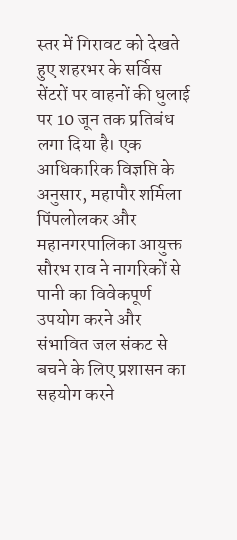स्तर में गिरावट को देखते हुए शहरभर के सर्विस सेंटरों पर वाहनों की धुलाई पर 10 जून तक प्रतिबंध लगा दिया है। एक आधिकारिक विज्ञप्ति के अनुसार, महापौर शर्मिला पिंपलोलकर और महानगरपालिका आयुक्त सौरभ राव ने नागरिकों से पानी का विवेकपूर्ण उपयोग करने और संभावित जल संकट से बचने के लिए प्रशासन का सहयोग करने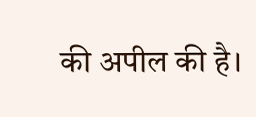की अपील की है।